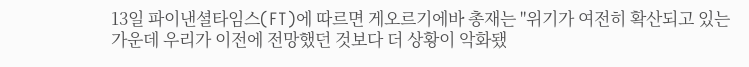13일 파이낸셜타임스(FT)에 따르면 게오르기에바 총재는 "위기가 여전히 확산되고 있는 가운데 우리가 이전에 전망했던 것보다 더 상황이 악화됐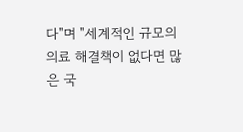다"며 "세계적인 규모의 의료 해결책이 없다면 많은 국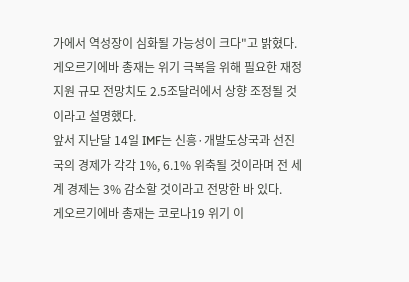가에서 역성장이 심화될 가능성이 크다"고 밝혔다.
게오르기에바 총재는 위기 극복을 위해 필요한 재정지원 규모 전망치도 2.5조달러에서 상향 조정될 것이라고 설명했다.
앞서 지난달 14일 IMF는 신흥·개발도상국과 선진국의 경제가 각각 1%, 6.1% 위축될 것이라며 전 세계 경제는 3% 감소할 것이라고 전망한 바 있다.
게오르기에바 총재는 코로나19 위기 이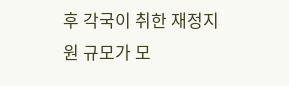후 각국이 취한 재정지원 규모가 모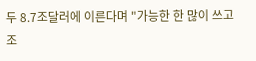두 8.7조달러에 이른다며 "가능한 한 많이 쓰고 조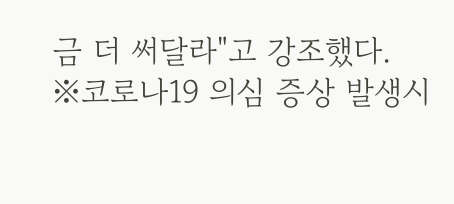금 더 써달라"고 강조했다.
※코로나19 의심 증상 발생시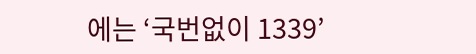에는 ‘국번없이 1339’